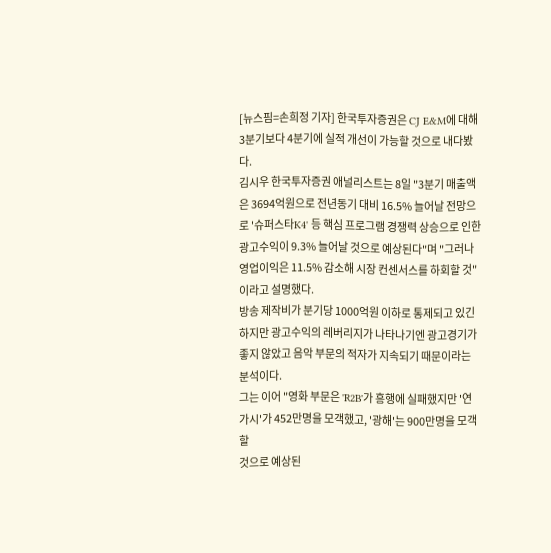[뉴스핌=손희정 기자] 한국투자증권은 CJ E&M에 대해 3분기보다 4분기에 실적 개선이 가능할 것으로 내다봤다.
김시우 한국투자증권 애널리스트는 8일 "3분기 매출액은 3694억원으로 전년동기 대비 16.5% 늘어날 전망으로 '슈퍼스타K4' 등 핵심 프로그램 경쟁력 상승으로 인한 광고수익이 9.3% 늘어날 것으로 예상된다"며 "그러나 영업이익은 11.5% 감소해 시장 컨센서스를 하회할 것"이라고 설명했다.
방송 제작비가 분기당 1000억원 이하로 통제되고 있긴 하지만 광고수익의 레버리지가 나타나기엔 광고경기가 좋지 않았고 음악 부문의 적자가 지속되기 때문이라는 분석이다.
그는 이어 "영화 부문은 'R2B'가 흥행에 실패했지만 '연가시'가 452만명을 모객했고, '광해'는 900만명을 모객할
것으로 예상된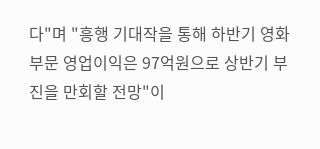다"며 "흥행 기대작을 통해 하반기 영화부문 영업이익은 97억원으로 상반기 부진을 만회할 전망"이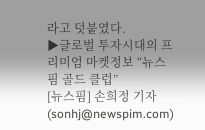라고 덧붙였다.
▶글로벌 투자시대의 프리미엄 마켓정보 “뉴스핌 골드 클럽”
[뉴스핌] 손희정 기자 (sonhj@newspim.com)